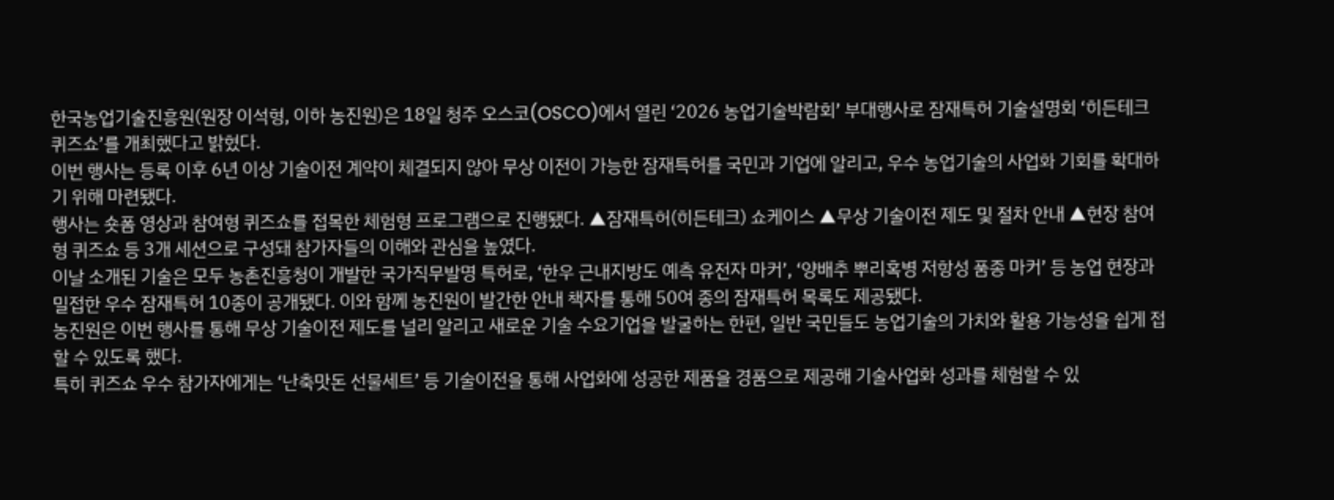한국농업기술진흥원(원장 이석형, 이하 농진원)은 18일 청주 오스코(OSCO)에서 열린 ‘2026 농업기술박람회’ 부대행사로 잠재특허 기술설명회 ‘히든테크 퀴즈쇼’를 개최했다고 밝혔다.
이번 행사는 등록 이후 6년 이상 기술이전 계약이 체결되지 않아 무상 이전이 가능한 잠재특허를 국민과 기업에 알리고, 우수 농업기술의 사업화 기회를 확대하기 위해 마련됐다.
행사는 숏폼 영상과 참여형 퀴즈쇼를 접목한 체험형 프로그램으로 진행됐다. ▲잠재특허(히든테크) 쇼케이스 ▲무상 기술이전 제도 및 절차 안내 ▲현장 참여형 퀴즈쇼 등 3개 세션으로 구성돼 참가자들의 이해와 관심을 높였다.
이날 소개된 기술은 모두 농촌진흥청이 개발한 국가직무발명 특허로, ‘한우 근내지방도 예측 유전자 마커’, ‘양배추 뿌리혹병 저항성 품종 마커’ 등 농업 현장과 밀접한 우수 잠재특허 10종이 공개됐다. 이와 함께 농진원이 발간한 안내 책자를 통해 50여 종의 잠재특허 목록도 제공됐다.
농진원은 이번 행사를 통해 무상 기술이전 제도를 널리 알리고 새로운 기술 수요기업을 발굴하는 한편, 일반 국민들도 농업기술의 가치와 활용 가능성을 쉽게 접할 수 있도록 했다.
특히 퀴즈쇼 우수 참가자에게는 ‘난축맛돈 선물세트’ 등 기술이전을 통해 사업화에 성공한 제품을 경품으로 제공해 기술사업화 성과를 체험할 수 있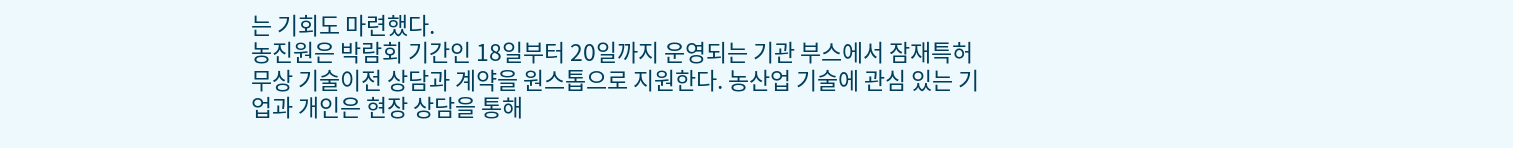는 기회도 마련했다.
농진원은 박람회 기간인 18일부터 20일까지 운영되는 기관 부스에서 잠재특허 무상 기술이전 상담과 계약을 원스톱으로 지원한다. 농산업 기술에 관심 있는 기업과 개인은 현장 상담을 통해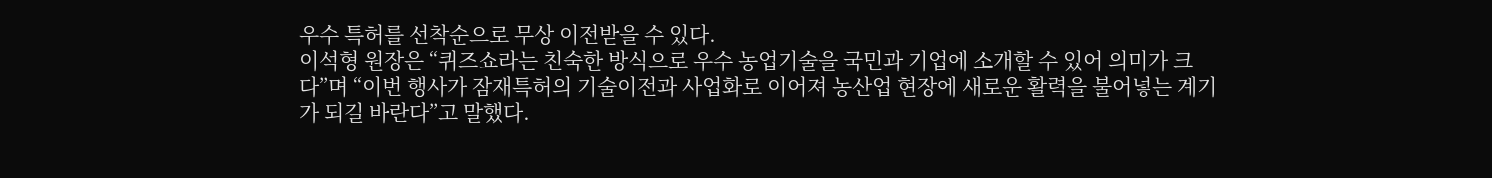우수 특허를 선착순으로 무상 이전받을 수 있다.
이석형 원장은 “퀴즈쇼라는 친숙한 방식으로 우수 농업기술을 국민과 기업에 소개할 수 있어 의미가 크다”며 “이번 행사가 잠재특허의 기술이전과 사업화로 이어져 농산업 현장에 새로운 활력을 불어넣는 계기가 되길 바란다”고 말했다.